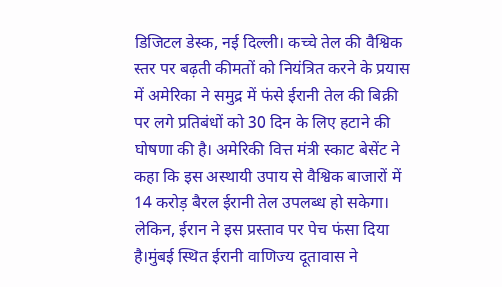डिजिटल डेस्क, नई दिल्ली। कच्चे तेल की वैश्विक स्तर पर बढ़ती कीमतों को नियंत्रित करने के प्रयास में अमेरिका ने समुद्र में फंसे ईरानी तेल की बिक्री पर लगे प्रतिबंधों को 30 दिन के लिए हटाने की घोषणा की है। अमेरिकी वित्त मंत्री स्काट बेसेंट ने कहा कि इस अस्थायी उपाय से वैश्विक बाजारों में 14 करोड़ बैरल ईरानी तेल उपलब्ध हो सकेगा। लेकिन, ईरान ने इस प्रस्ताव पर पेच फंसा दिया है।मुंबई स्थित ईरानी वाणिज्य दूतावास ने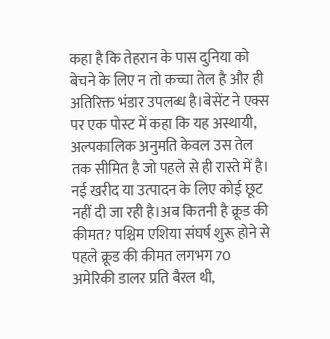कहा है कि तेहरान के पास दुनिया को बेचने के लिए न तो कच्चा तेल है और ही अतिरिक्त भंडार उपलब्ध है।बेसेंट ने एक्स पर एक पोस्ट में कहा कि यह अस्थायी, अल्पकालिक अनुमति केवल उस तेल तक सीमित है जो पहले से ही रास्ते में है। नई खरीद या उत्पादन के लिए कोई छूट नहीं दी जा रही है।अब कितनी है क्रूड की कीमत? पश्चिम एशिया संघर्ष शुरू होने से पहले क्रूड की कीमत लगभग 70 अमेरिकी डालर प्रति बैरल थी,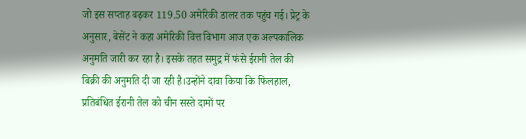जो इस सप्ताह बढ़कर 119.50 अमेरिकी डालर तक पहुंच गई। प्रेट्र के अनुसार, बेसेंट ने कहा अमेरिकी वित्त विभाग आज एक अल्पकालिक अनुमति जारी कर रहा है। इसके तहत समुद्र में फंसे ईरानी तेल की बिक्री की अनुमति दी जा रही है।उन्होंने दावा किया कि फिलहाल, प्रतिबंधित ईरानी तेल को चीन सस्ते दामों पर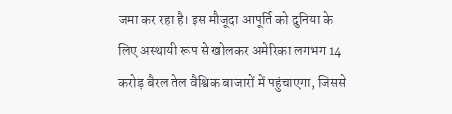जमा कर रहा है। इस मौजूदा आपूर्ति को दुनिया के लिए अस्थायी रूप से खोलकर अमेरिका लगभग 14 करोड़ बैरल तेल वैश्विक बाजारों में पहुंचाएगा, जिससे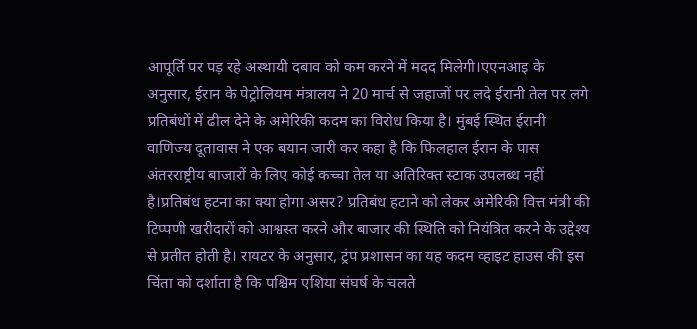आपूर्ति पर पड़ रहे अस्थायी दबाव को कम करने में मदद मिलेगी।एएनआइ के अनुसार, ईरान के पेट्रोलियम मंत्रालय ने 20 मार्च से जहाजों पर लदे ईरानी तेल पर लगे प्रतिबंधों में ढील देने के अमेरिकी कदम का विरोध किया है। मुंबई स्थित ईरानी वाणिज्य दूतावास ने एक बयान जारी कर कहा है कि फिलहाल ईरान के पास अंतरराष्ट्रीय बाजारों के लिए कोई कच्चा तेल या अतिरिक्त स्टाक उपलब्ध नहीं है।प्रतिबंध हटना का क्या होगा असर? प्रतिबंध हटाने को लेकर अमेरिकी वित्त मंत्री की टिप्पणी खरीदारों को आश्वस्त करने और बाजार की स्थिति को नियंत्रित करने के उद्देश्य से प्रतीत होती है। रायटर के अनुसार, ट्रंप प्रशासन का यह कदम व्हाइट हाउस की इस चिंता को दर्शाता है कि पश्चिम एशिया संघर्ष के चलते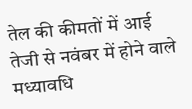तेल की कीमतों में आई तेजी से नवंबर में होने वाले मध्यावधि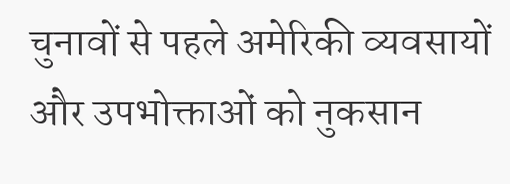चुनावों से पहले अमेरिकी व्यवसायों और उपभोक्ताओं को नुकसान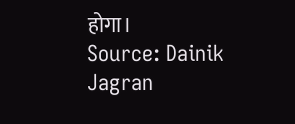होगा।
Source: Dainik Jagran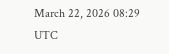March 22, 2026 08:29 UTC